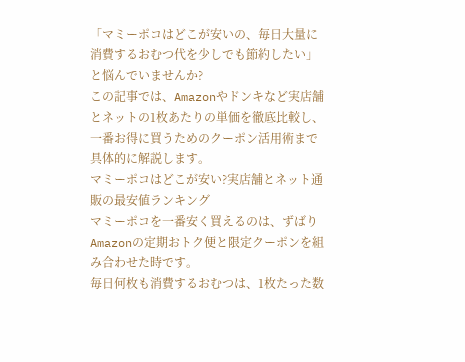「マミーポコはどこが安いの、毎日大量に消費するおむつ代を少しでも節約したい」と悩んでいませんか?
この記事では、Amazonやドンキなど実店舗とネットの1枚あたりの単価を徹底比較し、一番お得に買うためのクーポン活用術まで具体的に解説します。
マミーポコはどこが安い?実店舗とネット通販の最安値ランキング
マミーポコを一番安く買えるのは、ずばりAmazonの定期おトク便と限定クーポンを組み合わせた時です。
毎日何枚も消費するおむつは、1枚たった数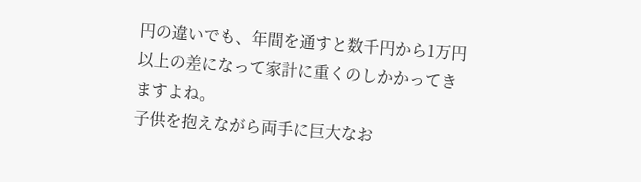円の違いでも、年間を通すと数千円から1万円以上の差になって家計に重くのしかかってきますよね。
子供を抱えながら両手に巨大なお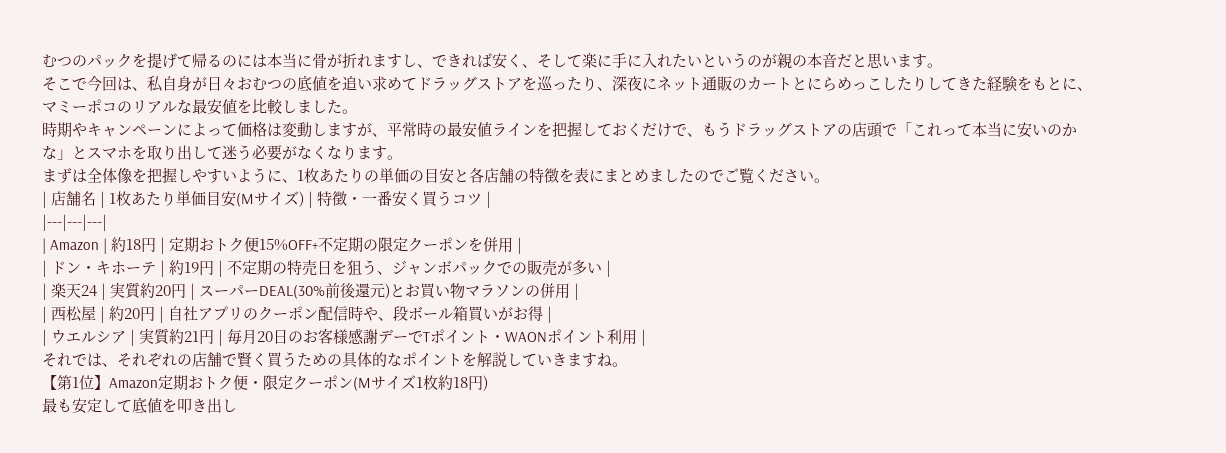むつのパックを提げて帰るのには本当に骨が折れますし、できれば安く、そして楽に手に入れたいというのが親の本音だと思います。
そこで今回は、私自身が日々おむつの底値を追い求めてドラッグストアを巡ったり、深夜にネット通販のカートとにらめっこしたりしてきた経験をもとに、マミーポコのリアルな最安値を比較しました。
時期やキャンペーンによって価格は変動しますが、平常時の最安値ラインを把握しておくだけで、もうドラッグストアの店頭で「これって本当に安いのかな」とスマホを取り出して迷う必要がなくなります。
まずは全体像を把握しやすいように、1枚あたりの単価の目安と各店舗の特徴を表にまとめましたのでご覧ください。
| 店舗名 | 1枚あたり単価目安(Mサイズ) | 特徴・一番安く買うコツ |
|---|---|---|
| Amazon | 約18円 | 定期おトク便15%OFF+不定期の限定クーポンを併用 |
| ドン・キホーテ | 約19円 | 不定期の特売日を狙う、ジャンボパックでの販売が多い |
| 楽天24 | 実質約20円 | スーパーDEAL(30%前後還元)とお買い物マラソンの併用 |
| 西松屋 | 約20円 | 自社アプリのクーポン配信時や、段ボール箱買いがお得 |
| ウエルシア | 実質約21円 | 毎月20日のお客様感謝デーでTポイント・WAONポイント利用 |
それでは、それぞれの店舗で賢く買うための具体的なポイントを解説していきますね。
【第1位】Amazon定期おトク便・限定クーポン(Mサイズ1枚約18円)
最も安定して底値を叩き出し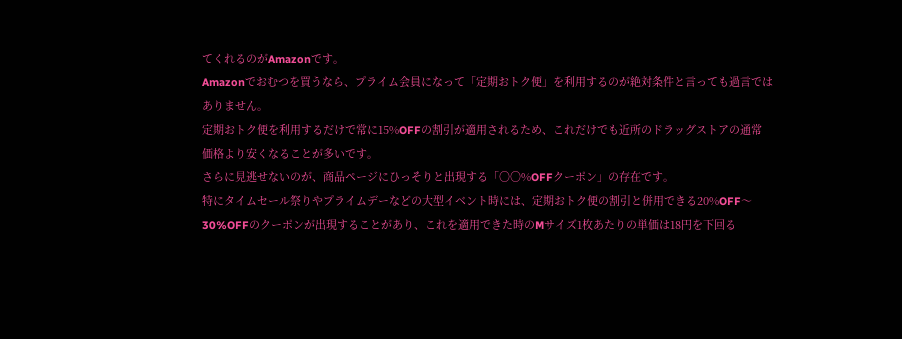てくれるのがAmazonです。
Amazonでおむつを買うなら、プライム会員になって「定期おトク便」を利用するのが絶対条件と言っても過言ではありません。
定期おトク便を利用するだけで常に15%OFFの割引が適用されるため、これだけでも近所のドラッグストアの通常価格より安くなることが多いです。
さらに見逃せないのが、商品ページにひっそりと出現する「〇〇%OFFクーポン」の存在です。
特にタイムセール祭りやプライムデーなどの大型イベント時には、定期おトク便の割引と併用できる20%OFF〜30%OFFのクーポンが出現することがあり、これを適用できた時のMサイズ1枚あたりの単価は18円を下回る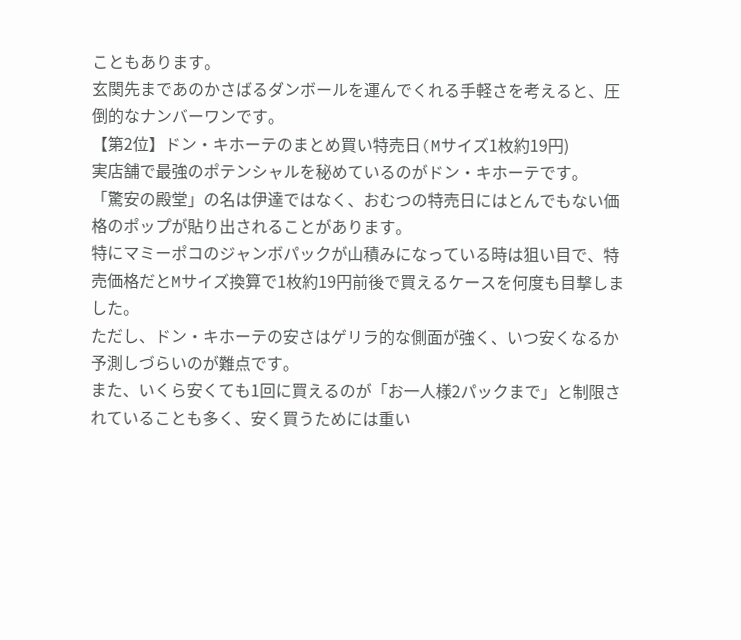こともあります。
玄関先まであのかさばるダンボールを運んでくれる手軽さを考えると、圧倒的なナンバーワンです。
【第2位】ドン・キホーテのまとめ買い特売日(Mサイズ1枚約19円)
実店舗で最強のポテンシャルを秘めているのがドン・キホーテです。
「驚安の殿堂」の名は伊達ではなく、おむつの特売日にはとんでもない価格のポップが貼り出されることがあります。
特にマミーポコのジャンボパックが山積みになっている時は狙い目で、特売価格だとMサイズ換算で1枚約19円前後で買えるケースを何度も目撃しました。
ただし、ドン・キホーテの安さはゲリラ的な側面が強く、いつ安くなるか予測しづらいのが難点です。
また、いくら安くても1回に買えるのが「お一人様2パックまで」と制限されていることも多く、安く買うためには重い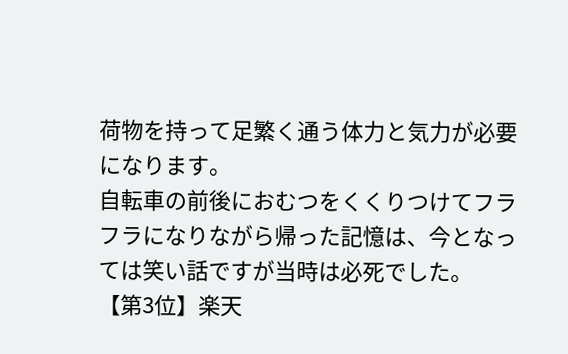荷物を持って足繁く通う体力と気力が必要になります。
自転車の前後におむつをくくりつけてフラフラになりながら帰った記憶は、今となっては笑い話ですが当時は必死でした。
【第3位】楽天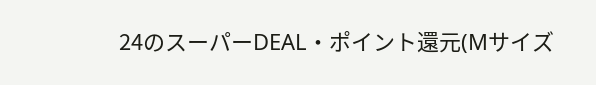24のスーパーDEAL・ポイント還元(Mサイズ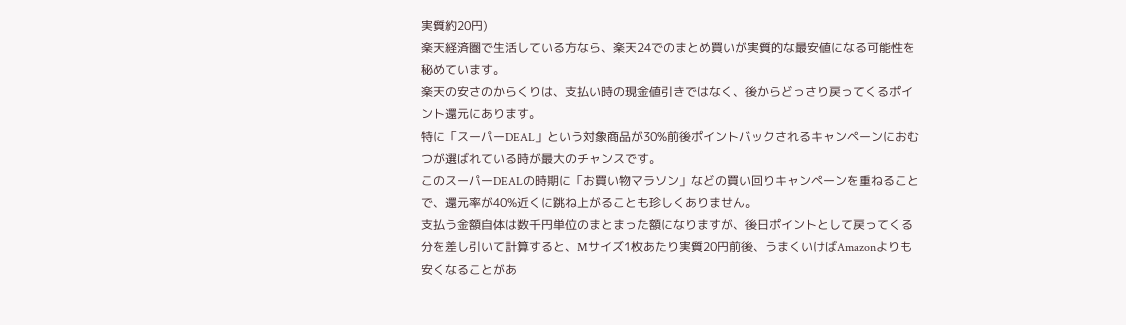実質約20円)
楽天経済圏で生活している方なら、楽天24でのまとめ買いが実質的な最安値になる可能性を秘めています。
楽天の安さのからくりは、支払い時の現金値引きではなく、後からどっさり戻ってくるポイント還元にあります。
特に「スーパーDEAL」という対象商品が30%前後ポイントバックされるキャンペーンにおむつが選ばれている時が最大のチャンスです。
このスーパーDEALの時期に「お買い物マラソン」などの買い回りキャンペーンを重ねることで、還元率が40%近くに跳ね上がることも珍しくありません。
支払う金額自体は数千円単位のまとまった額になりますが、後日ポイントとして戻ってくる分を差し引いて計算すると、Mサイズ1枚あたり実質20円前後、うまくいけばAmazonよりも安くなることがあ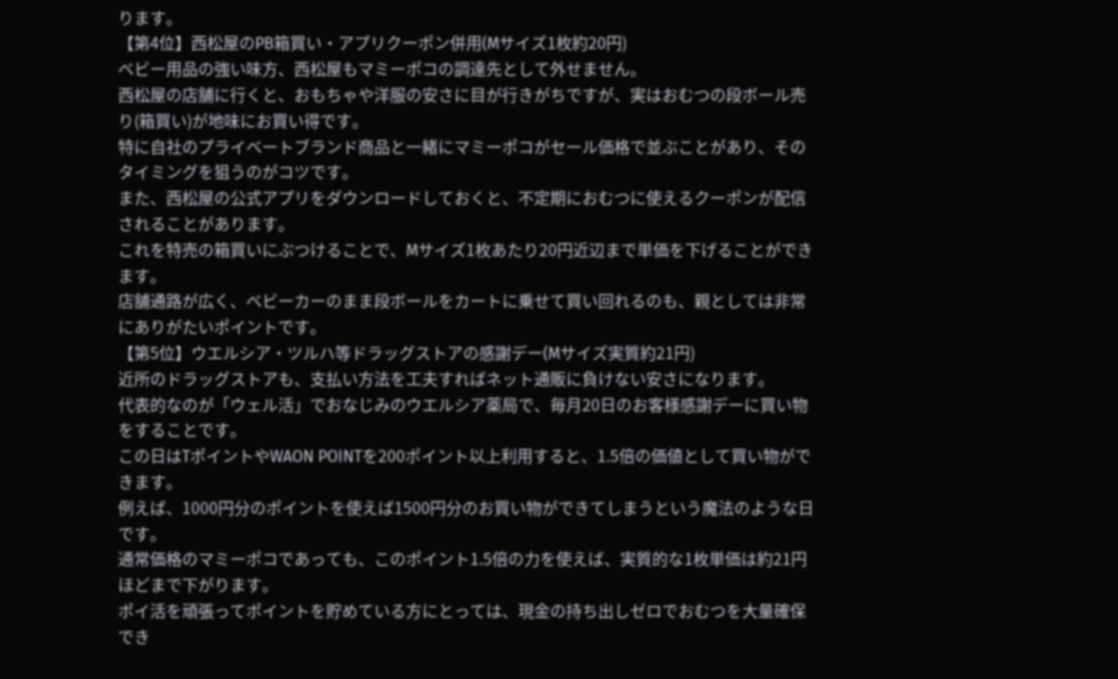ります。
【第4位】西松屋のPB箱買い・アプリクーポン併用(Mサイズ1枚約20円)
ベビー用品の強い味方、西松屋もマミーポコの調達先として外せません。
西松屋の店舗に行くと、おもちゃや洋服の安さに目が行きがちですが、実はおむつの段ボール売り(箱買い)が地味にお買い得です。
特に自社のプライベートブランド商品と一緒にマミーポコがセール価格で並ぶことがあり、そのタイミングを狙うのがコツです。
また、西松屋の公式アプリをダウンロードしておくと、不定期におむつに使えるクーポンが配信されることがあります。
これを特売の箱買いにぶつけることで、Mサイズ1枚あたり20円近辺まで単価を下げることができます。
店舗通路が広く、ベビーカーのまま段ボールをカートに乗せて買い回れるのも、親としては非常にありがたいポイントです。
【第5位】ウエルシア・ツルハ等ドラッグストアの感謝デー(Mサイズ実質約21円)
近所のドラッグストアも、支払い方法を工夫すればネット通販に負けない安さになります。
代表的なのが「ウェル活」でおなじみのウエルシア薬局で、毎月20日のお客様感謝デーに買い物をすることです。
この日はTポイントやWAON POINTを200ポイント以上利用すると、1.5倍の価値として買い物ができます。
例えば、1000円分のポイントを使えば1500円分のお買い物ができてしまうという魔法のような日です。
通常価格のマミーポコであっても、このポイント1.5倍の力を使えば、実質的な1枚単価は約21円ほどまで下がります。
ポイ活を頑張ってポイントを貯めている方にとっては、現金の持ち出しゼロでおむつを大量確保でき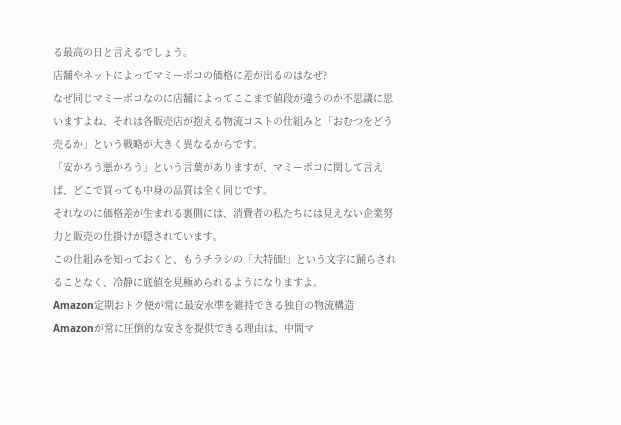る最高の日と言えるでしょう。
店舗やネットによってマミーポコの価格に差が出るのはなぜ?
なぜ同じマミーポコなのに店舗によってここまで値段が違うのか不思議に思いますよね、それは各販売店が抱える物流コストの仕組みと「おむつをどう売るか」という戦略が大きく異なるからです。
「安かろう悪かろう」という言葉がありますが、マミーポコに関して言えば、どこで買っても中身の品質は全く同じです。
それなのに価格差が生まれる裏側には、消費者の私たちには見えない企業努力と販売の仕掛けが隠されています。
この仕組みを知っておくと、もうチラシの「大特価!」という文字に踊らされることなく、冷静に底値を見極められるようになりますよ。
Amazon定期おトク便が常に最安水準を維持できる独自の物流構造
Amazonが常に圧倒的な安さを提供できる理由は、中間マ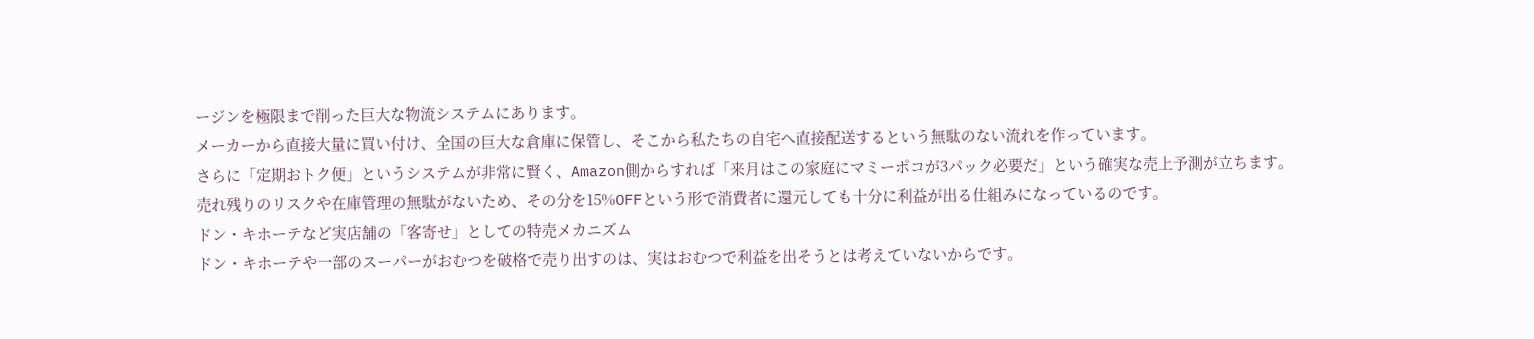ージンを極限まで削った巨大な物流システムにあります。
メーカーから直接大量に買い付け、全国の巨大な倉庫に保管し、そこから私たちの自宅へ直接配送するという無駄のない流れを作っています。
さらに「定期おトク便」というシステムが非常に賢く、Amazon側からすれば「来月はこの家庭にマミーポコが3パック必要だ」という確実な売上予測が立ちます。
売れ残りのリスクや在庫管理の無駄がないため、その分を15%OFFという形で消費者に還元しても十分に利益が出る仕組みになっているのです。
ドン・キホーテなど実店舗の「客寄せ」としての特売メカニズム
ドン・キホーテや一部のスーパーがおむつを破格で売り出すのは、実はおむつで利益を出そうとは考えていないからです。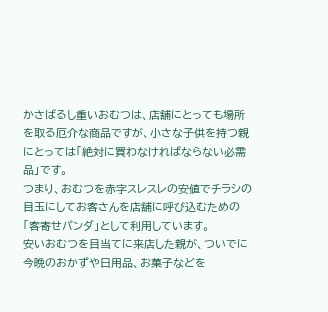かさばるし重いおむつは、店舗にとっても場所を取る厄介な商品ですが、小さな子供を持つ親にとっては「絶対に買わなければならない必需品」です。
つまり、おむつを赤字スレスレの安値でチラシの目玉にしてお客さんを店舗に呼び込むための「客寄せパンダ」として利用しています。
安いおむつを目当てに来店した親が、ついでに今晩のおかずや日用品、お菓子などを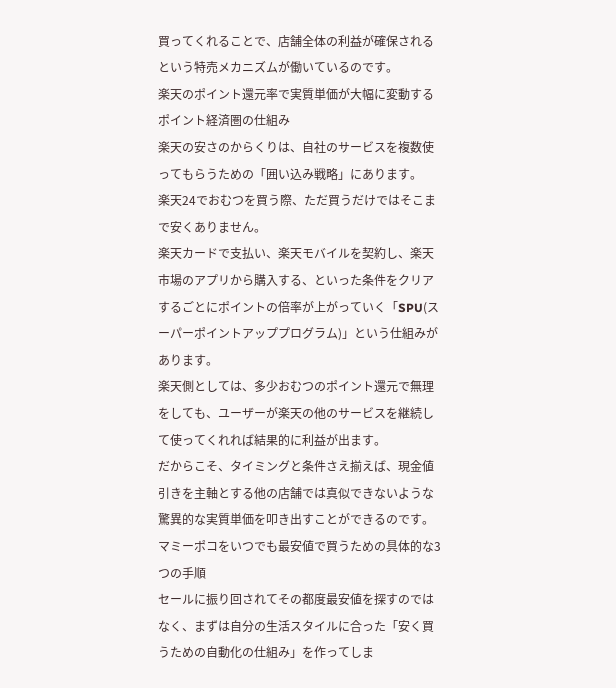買ってくれることで、店舗全体の利益が確保されるという特売メカニズムが働いているのです。
楽天のポイント還元率で実質単価が大幅に変動するポイント経済圏の仕組み
楽天の安さのからくりは、自社のサービスを複数使ってもらうための「囲い込み戦略」にあります。
楽天24でおむつを買う際、ただ買うだけではそこまで安くありません。
楽天カードで支払い、楽天モバイルを契約し、楽天市場のアプリから購入する、といった条件をクリアするごとにポイントの倍率が上がっていく「SPU(スーパーポイントアッププログラム)」という仕組みがあります。
楽天側としては、多少おむつのポイント還元で無理をしても、ユーザーが楽天の他のサービスを継続して使ってくれれば結果的に利益が出ます。
だからこそ、タイミングと条件さえ揃えば、現金値引きを主軸とする他の店舗では真似できないような驚異的な実質単価を叩き出すことができるのです。
マミーポコをいつでも最安値で買うための具体的な3つの手順
セールに振り回されてその都度最安値を探すのではなく、まずは自分の生活スタイルに合った「安く買うための自動化の仕組み」を作ってしま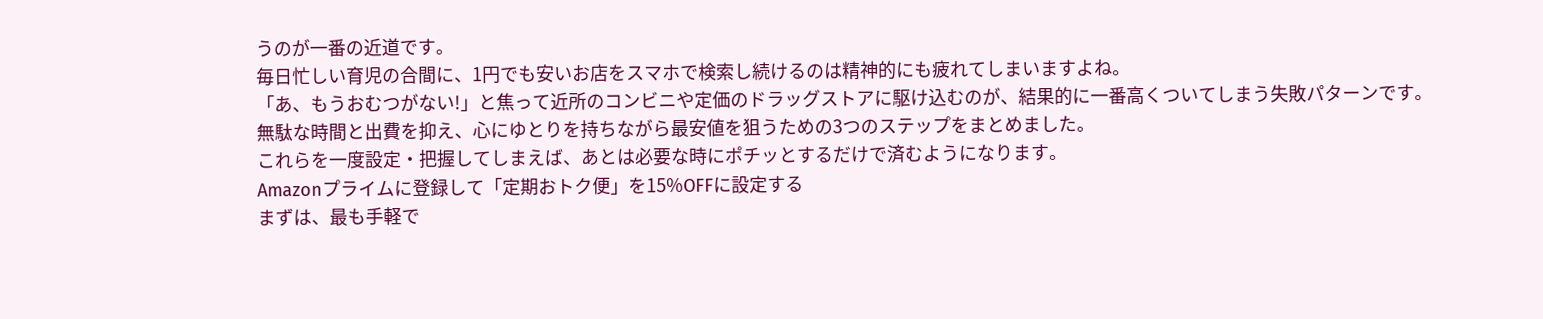うのが一番の近道です。
毎日忙しい育児の合間に、1円でも安いお店をスマホで検索し続けるのは精神的にも疲れてしまいますよね。
「あ、もうおむつがない!」と焦って近所のコンビニや定価のドラッグストアに駆け込むのが、結果的に一番高くついてしまう失敗パターンです。
無駄な時間と出費を抑え、心にゆとりを持ちながら最安値を狙うための3つのステップをまとめました。
これらを一度設定・把握してしまえば、あとは必要な時にポチッとするだけで済むようになります。
Amazonプライムに登録して「定期おトク便」を15%OFFに設定する
まずは、最も手軽で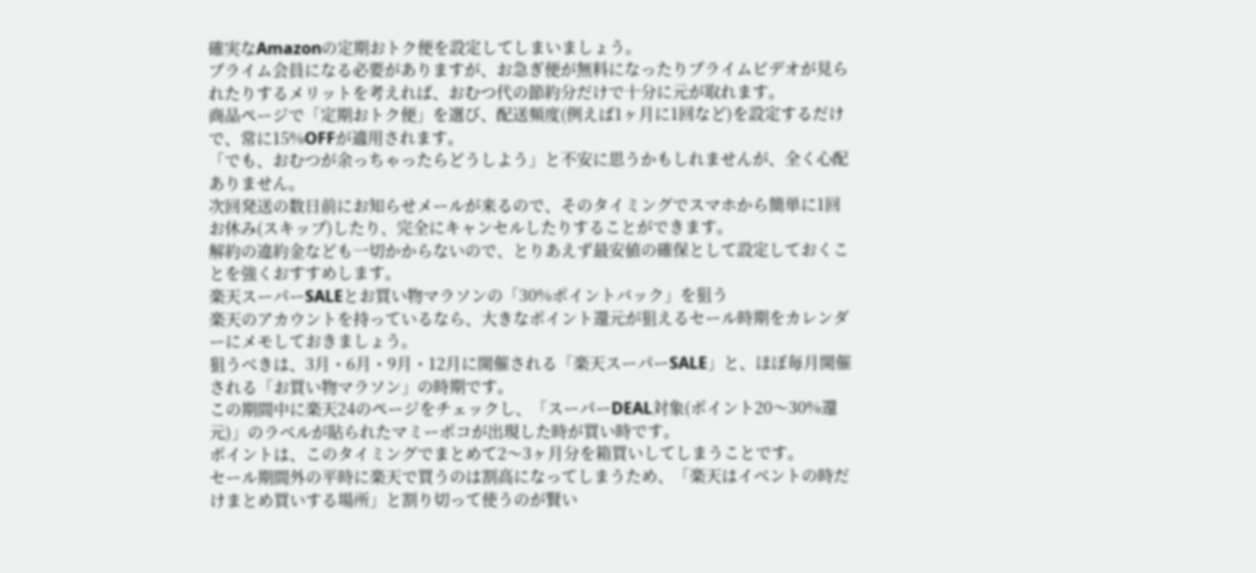確実なAmazonの定期おトク便を設定してしまいましょう。
プライム会員になる必要がありますが、お急ぎ便が無料になったりプライムビデオが見られたりするメリットを考えれば、おむつ代の節約分だけで十分に元が取れます。
商品ページで「定期おトク便」を選び、配送頻度(例えば1ヶ月に1回など)を設定するだけで、常に15%OFFが適用されます。
「でも、おむつが余っちゃったらどうしよう」と不安に思うかもしれませんが、全く心配ありません。
次回発送の数日前にお知らせメールが来るので、そのタイミングでスマホから簡単に1回お休み(スキップ)したり、完全にキャンセルしたりすることができます。
解約の違約金なども一切かからないので、とりあえず最安値の確保として設定しておくことを強くおすすめします。
楽天スーパーSALEとお買い物マラソンの「30%ポイントバック」を狙う
楽天のアカウントを持っているなら、大きなポイント還元が狙えるセール時期をカレンダーにメモしておきましょう。
狙うべきは、3月・6月・9月・12月に開催される「楽天スーパーSALE」と、ほぼ毎月開催される「お買い物マラソン」の時期です。
この期間中に楽天24のページをチェックし、「スーパーDEAL対象(ポイント20〜30%還元)」のラベルが貼られたマミーポコが出現した時が買い時です。
ポイントは、このタイミングでまとめて2〜3ヶ月分を箱買いしてしまうことです。
セール期間外の平時に楽天で買うのは割高になってしまうため、「楽天はイベントの時だけまとめ買いする場所」と割り切って使うのが賢い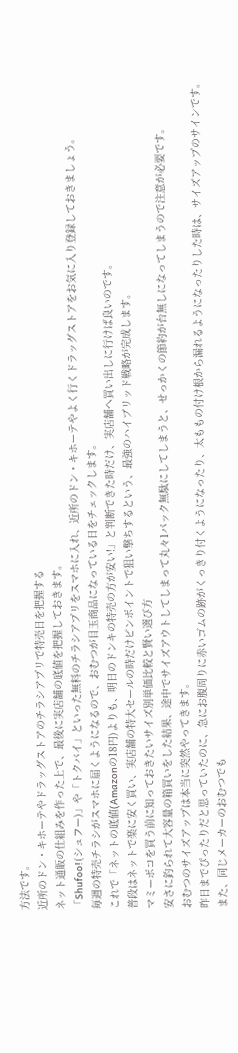方法です。
近所のドン・キホーテやドラッグストアのチラシアプリで特売日を把握する
ネット通販の仕組みを作った上で、最後に実店舗の底値を把握しておきます。
「Shufoo!(シュフー)」や「トクバイ」といった無料のチラシアプリをスマホに入れ、近所のドン・キホーテやよく行くドラッグストアをお気に入り登録しておきましょう。
毎週の特売チラシがスマホに届くようになるので、おむつが目玉商品になっている日をチェックします。
これで「ネットの底値(Amazonの18円)よりも、明日のドンキの特売の方が安い!」と判断できた時だけ、実店舗へ買い出しに行けば良いのです。
普段はネットで楽に安く買い、実店舗の特大セールの時だけピンポイントで狙い撃ちするという、最強のハイブリッド戦略が完成します。
マミーポコを買う前に知っておきたいサイズ別単価比較と賢い選び方
安さに釣られて大容量の箱買いをした結果、途中でサイズアウトしてしまって丸々1パック無駄にしてしまうと、せっかくの節約が台無しになってしまうので注意が必要です。
おむつのサイズアップは本当に突然やってきます。
昨日までぴったりだと思っていたのに、急にお腹周りに赤いゴムの跡がくっきり付くようになったり、太ももの付け根から漏れるようになったりした時は、サイズアップのサインです。
また、同じメーカーのおむつでも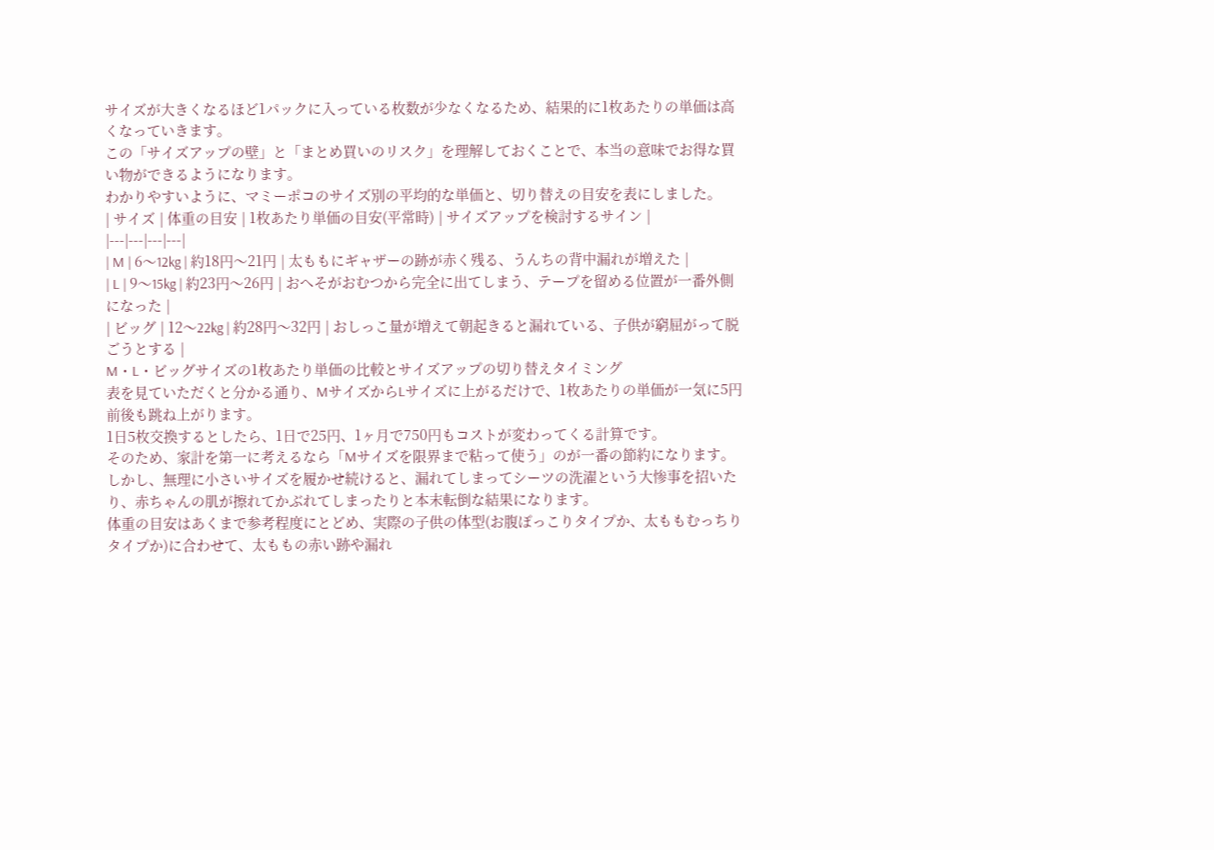サイズが大きくなるほど1パックに入っている枚数が少なくなるため、結果的に1枚あたりの単価は高くなっていきます。
この「サイズアップの壁」と「まとめ買いのリスク」を理解しておくことで、本当の意味でお得な買い物ができるようになります。
わかりやすいように、マミーポコのサイズ別の平均的な単価と、切り替えの目安を表にしました。
| サイズ | 体重の目安 | 1枚あたり単価の目安(平常時) | サイズアップを検討するサイン |
|---|---|---|---|
| M | 6〜12kg | 約18円〜21円 | 太ももにギャザーの跡が赤く残る、うんちの背中漏れが増えた |
| L | 9〜15kg | 約23円〜26円 | おへそがおむつから完全に出てしまう、テープを留める位置が一番外側になった |
| ビッグ | 12〜22kg | 約28円〜32円 | おしっこ量が増えて朝起きると漏れている、子供が窮屈がって脱ごうとする |
M・L・ビッグサイズの1枚あたり単価の比較とサイズアップの切り替えタイミング
表を見ていただくと分かる通り、MサイズからLサイズに上がるだけで、1枚あたりの単価が一気に5円前後も跳ね上がります。
1日5枚交換するとしたら、1日で25円、1ヶ月で750円もコストが変わってくる計算です。
そのため、家計を第一に考えるなら「Mサイズを限界まで粘って使う」のが一番の節約になります。
しかし、無理に小さいサイズを履かせ続けると、漏れてしまってシーツの洗濯という大惨事を招いたり、赤ちゃんの肌が擦れてかぶれてしまったりと本末転倒な結果になります。
体重の目安はあくまで参考程度にとどめ、実際の子供の体型(お腹ぽっこりタイプか、太ももむっちりタイプか)に合わせて、太ももの赤い跡や漏れ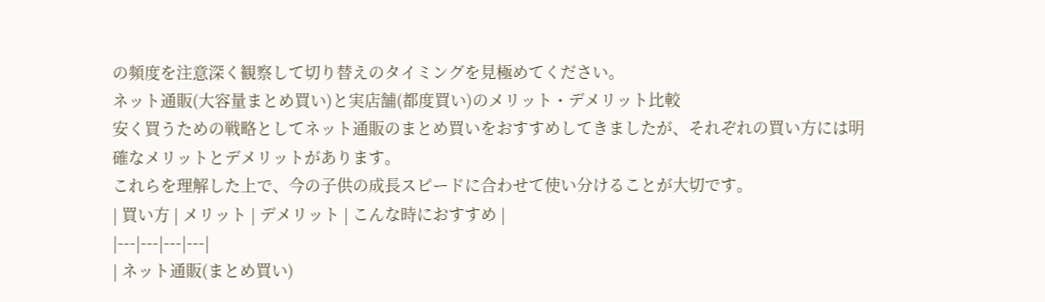の頻度を注意深く観察して切り替えのタイミングを見極めてください。
ネット通販(大容量まとめ買い)と実店舗(都度買い)のメリット・デメリット比較
安く買うための戦略としてネット通販のまとめ買いをおすすめしてきましたが、それぞれの買い方には明確なメリットとデメリットがあります。
これらを理解した上で、今の子供の成長スピードに合わせて使い分けることが大切です。
| 買い方 | メリット | デメリット | こんな時におすすめ |
|---|---|---|---|
| ネット通販(まとめ買い)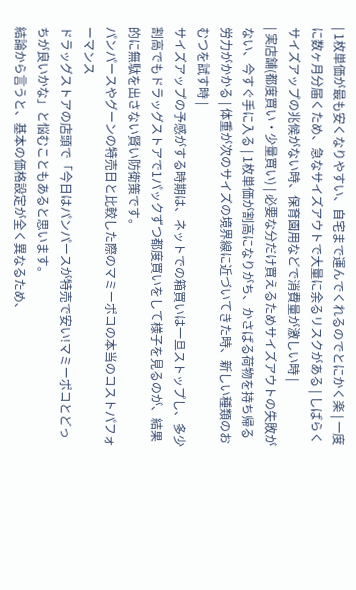| 1枚単価が最も安くなりやすい、自宅まで運んでくれるのでとにかく楽 | 一度に数ヶ月分届くため、急なサイズアウトで大量に余るリスクがある | しばらくサイズアップの兆候がない時、保育園用などで消費量が激しい時 |
| 実店舗(都度買い・少量買い) | 必要な分だけ買えるためサイズアウトの失敗がない、今すぐ手に入る | 1枚単価が割高になりがち、かさばる荷物を持ち帰る労力がかかる | 体重が次のサイズの境界線に近づいてきた時、新しい種類のおむつを試す時 |
サイズアップの予感がする時期は、ネットでの箱買いは一旦ストップし、多少割高でもドラッグストアで1パックずつ都度買いをして様子を見るのが、結果的に無駄を出さない賢い防衛策です。
パンパースやグーンの特売日と比較した際のマミーポコの本当のコストパフォーマンス
ドラッグストアの店頭で「今日はパンパースが特売で安い!マミーポコとどっちが良いかな」と悩むこともあると思います。
結論から言うと、基本の価格設定が全く異なるため、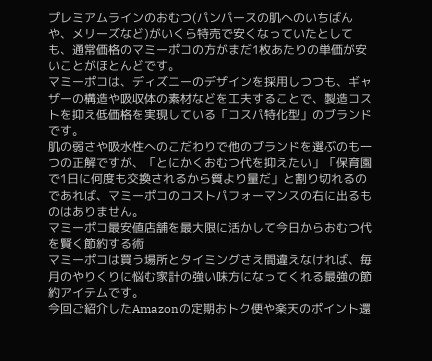プレミアムラインのおむつ(パンパースの肌へのいちばんや、メリーズなど)がいくら特売で安くなっていたとしても、通常価格のマミーポコの方がまだ1枚あたりの単価が安いことがほとんどです。
マミーポコは、ディズニーのデザインを採用しつつも、ギャザーの構造や吸収体の素材などを工夫することで、製造コストを抑え低価格を実現している「コスパ特化型」のブランドです。
肌の弱さや吸水性へのこだわりで他のブランドを選ぶのも一つの正解ですが、「とにかくおむつ代を抑えたい」「保育園で1日に何度も交換されるから質より量だ」と割り切れるのであれば、マミーポコのコストパフォーマンスの右に出るものはありません。
マミーポコ最安値店舗を最大限に活かして今日からおむつ代を賢く節約する術
マミーポコは買う場所とタイミングさえ間違えなければ、毎月のやりくりに悩む家計の強い味方になってくれる最強の節約アイテムです。
今回ご紹介したAmazonの定期おトク便や楽天のポイント還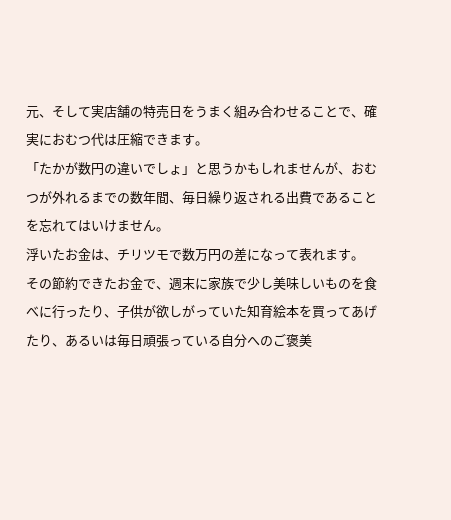元、そして実店舗の特売日をうまく組み合わせることで、確実におむつ代は圧縮できます。
「たかが数円の違いでしょ」と思うかもしれませんが、おむつが外れるまでの数年間、毎日繰り返される出費であることを忘れてはいけません。
浮いたお金は、チリツモで数万円の差になって表れます。
その節約できたお金で、週末に家族で少し美味しいものを食べに行ったり、子供が欲しがっていた知育絵本を買ってあげたり、あるいは毎日頑張っている自分へのご褒美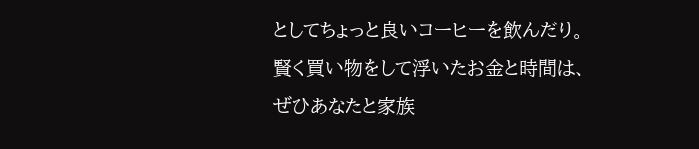としてちょっと良いコーヒーを飲んだり。
賢く買い物をして浮いたお金と時間は、ぜひあなたと家族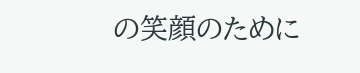の笑顔のために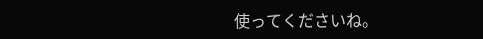使ってくださいね。